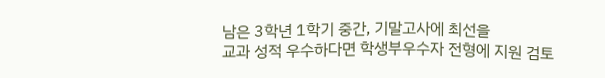남은 3학년 1학기 중간, 기말고사에 최선을
교과 성적 우수하다면 학생부우수자 전형에 지원 검토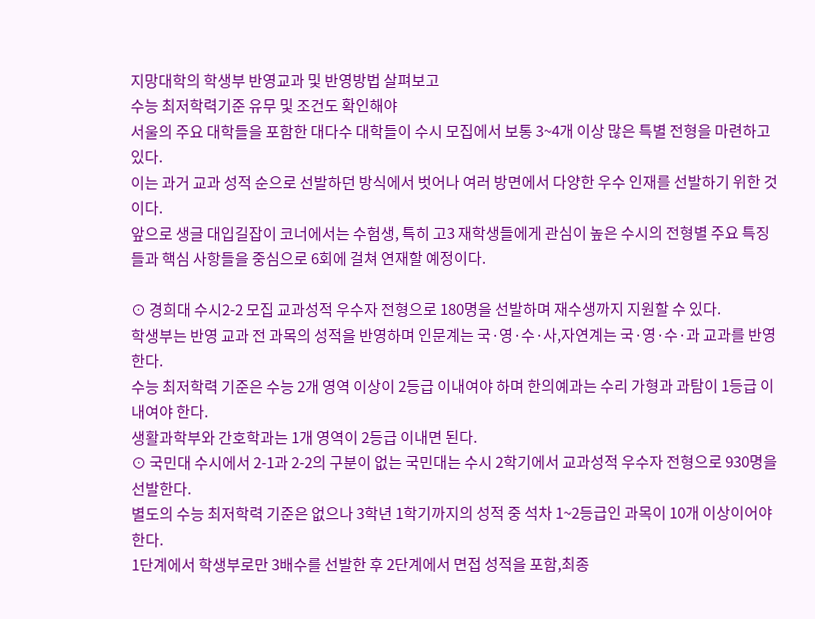지망대학의 학생부 반영교과 및 반영방법 살펴보고
수능 최저학력기준 유무 및 조건도 확인해야
서울의 주요 대학들을 포함한 대다수 대학들이 수시 모집에서 보통 3~4개 이상 많은 특별 전형을 마련하고 있다.
이는 과거 교과 성적 순으로 선발하던 방식에서 벗어나 여러 방면에서 다양한 우수 인재를 선발하기 위한 것이다.
앞으로 생글 대입길잡이 코너에서는 수험생, 특히 고3 재학생들에게 관심이 높은 수시의 전형별 주요 특징들과 핵심 사항들을 중심으로 6회에 걸쳐 연재할 예정이다.

⊙ 경희대 수시2-2 모집 교과성적 우수자 전형으로 180명을 선발하며 재수생까지 지원할 수 있다.
학생부는 반영 교과 전 과목의 성적을 반영하며 인문계는 국·영·수·사,자연계는 국·영·수·과 교과를 반영한다.
수능 최저학력 기준은 수능 2개 영역 이상이 2등급 이내여야 하며 한의예과는 수리 가형과 과탐이 1등급 이내여야 한다.
생활과학부와 간호학과는 1개 영역이 2등급 이내면 된다.
⊙ 국민대 수시에서 2-1과 2-2의 구분이 없는 국민대는 수시 2학기에서 교과성적 우수자 전형으로 930명을 선발한다.
별도의 수능 최저학력 기준은 없으나 3학년 1학기까지의 성적 중 석차 1~2등급인 과목이 10개 이상이어야 한다.
1단계에서 학생부로만 3배수를 선발한 후 2단계에서 면접 성적을 포함,최종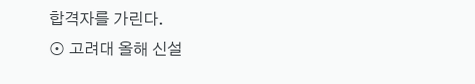합격자를 가린다.
⊙ 고려대 올해 신설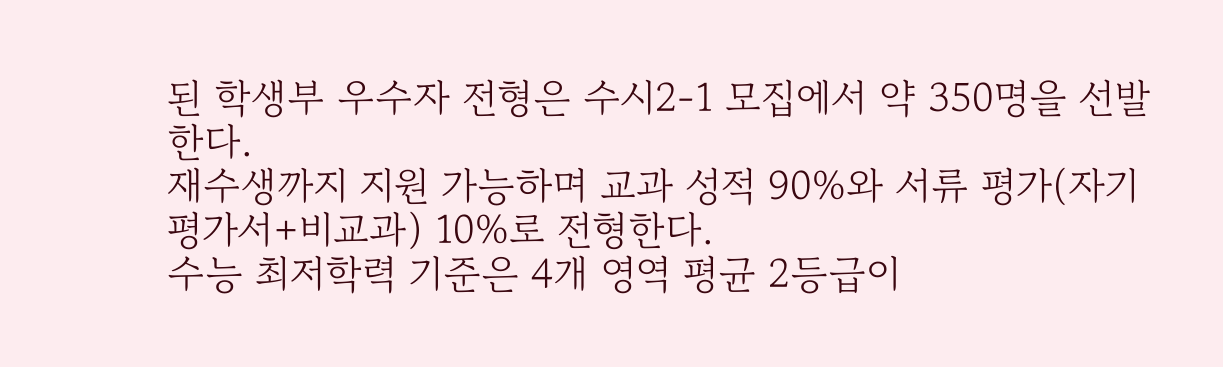된 학생부 우수자 전형은 수시2-1 모집에서 약 350명을 선발한다.
재수생까지 지원 가능하며 교과 성적 90%와 서류 평가(자기평가서+비교과) 10%로 전형한다.
수능 최저학력 기준은 4개 영역 평균 2등급이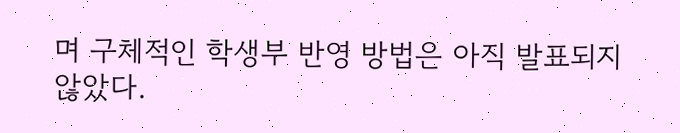며 구체적인 학생부 반영 방법은 아직 발표되지 않았다.